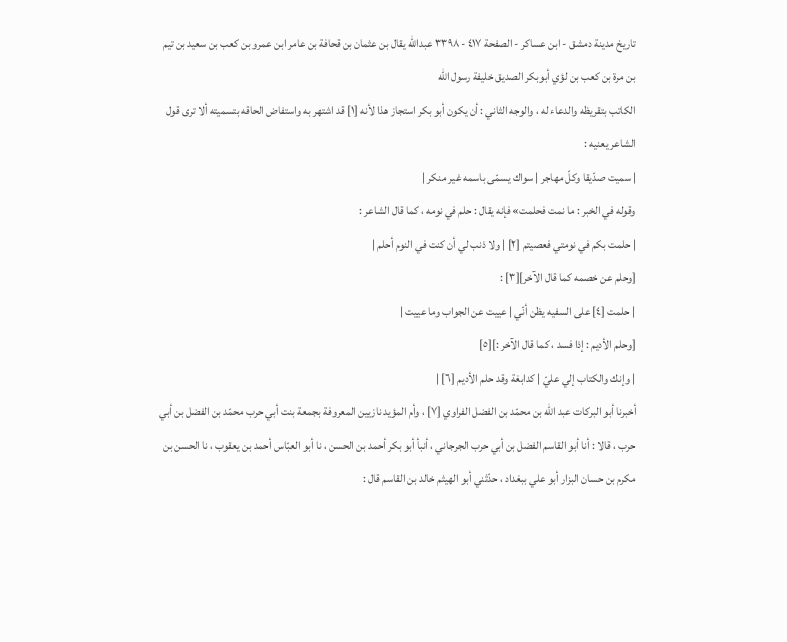تاريخ مدينة دمشق - ابن عساكر - الصفحة ٤١٧ - ٣٣٩٨ عبدالله يقال بن عثمان بن قحافة بن عامر ابن عمرو بن كعب بن سعيد بن تيم بن مرة بن كعب بن لؤي أبوبكر الصديق خليفة رسول الله
الكاتب بتقريظه والدعاء له ، والوجه الثاني : أن يكون أبو بكر استجاز هذا لأنه [١] قد اشتهر به واستفاض الحاقه بتسميته ألا ترى قول الشاعر يعنيه :
| سميت صدّيقا وكلّ مهاجر | سواك يسمّى باسمه غير منكر |
وقوله في الخبر : ما نمت فحلمت» فإنه يقال : حلم في نومه ، كما قال الشاعر :
| حلمت بكم في نومتي فعصيتم [٢] | ولا ذنب لي أن كنت في النوم أحلم |
[وحلم عن خصمه كما قال الآخر][٣] :
| حلمت [٤] على السفيه يظن أنّي | عييت عن الجواب وما عييت |
[وحلم الأديم : إذا فسد ، كما قال الآخر :][٥]
| وإنك والكتاب إلي عليّ | كدابغة وقد حلم الأديم [٦] |
أخبرنا أبو البركات عبد الله بن محمّد بن الفضل الفراوي [٧] ، وأم المؤيد نازيين المعروفة بجمعة بنت أبي حرب محمّد بن الفضل بن أبي حرب ، قالا : أنا أبو القاسم الفضل بن أبي حرب الجرجاني ، أنبأ أبو بكر أحمد بن الحسن ، نا أبو العبّاس أحمد بن يعقوب ، نا الحسن بن مكرم بن حسان البزار أبو علي ببغداد ، حدّثني أبو الهيثم خالد بن القاسم قال :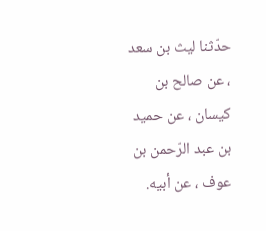حدّثنا ليث بن سعد ، عن صالح بن كيسان ، عن حميد بن عبد الرّحمن بن عوف ، عن أبيه.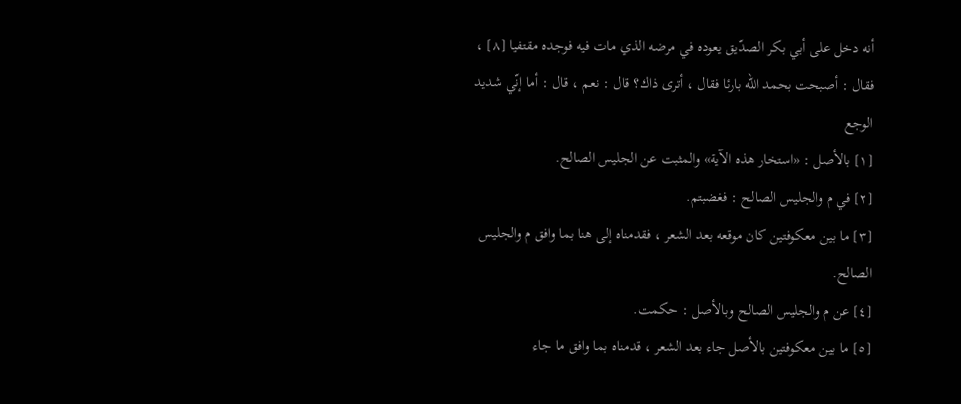أنه دخل على أبي بكر الصدّيق يعوده في مرضه الذي مات فيه فوجده مقتفيا [٨] ، فقال : أصبحت بحمد الله بارئا فقال ، أترى ذاك؟ قال : نعم ، قال : أما إنّي شديد الوجع
[١] بالأصل : «استخار هذه الآية» والمثبت عن الجليس الصالح.
[٢] في م والجليس الصالح : فغضبتم.
[٣] ما بين معكوفتين كان موقعه بعد الشعر ، فقدمناه إلى هنا بما وافق م والجليس الصالح.
[٤] عن م والجليس الصالح وبالأصل : حكمت.
[٥] ما بين معكوفتين بالأصل جاء بعد الشعر ، قدمناه بما وافق ما جاء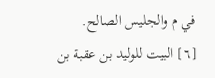في م والجليس الصالح.
[٦] البيت للوليد بن عقبة بن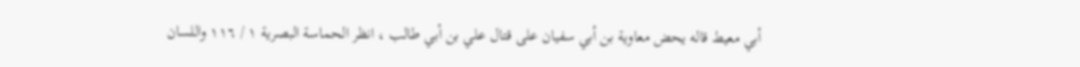أبي معيط قاله يحض معاوية بن أبي سفيان على قتال علي بن أبي طالب ، انظر الحماسة البصرية ١ / ١١٦ واللسان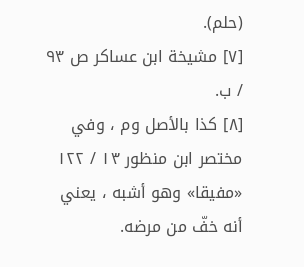(حلم).
[٧] مشيخة ابن عساكر ص ٩٣ / ب.
[٨] كذا بالأصل وم ، وفي مختصر ابن منظور ١٣ / ١٢٢ «مفيقا» وهو أشبه ، يعني أنه خفّ من مرضه.